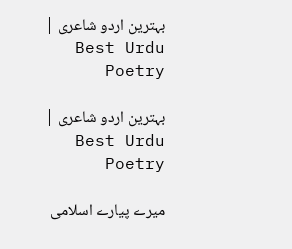بہترین اردو شاعری | Best Urdu Poetry

بہترین اردو شاعری | Best Urdu Poetry

میرے پیارے اسلامی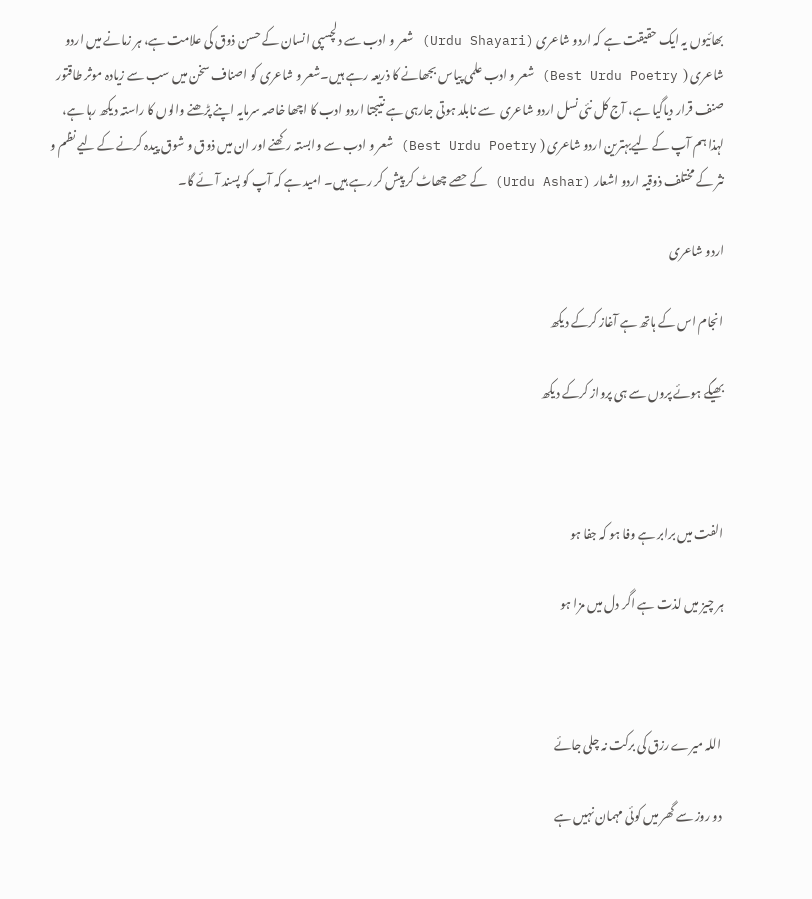بھائیوں یہ ایک حقیقت ہے کہ اردو شاعری (Urdu Shayari) شعر و ادب سے دلچسپی انسان کے حسن ذوق کی علامت ہے، ہر زمانے میں اردو شاعری (  Best Urdu Poetry) شعر و ادب علمی پیاس بجھانے کا ذریعہ رہے ہیں۔شعر و شاعری کو اصناف سخن میں سب سے زیادہ موثر طاقتور صنف قرار دیاگیا ہے، آج کل نئی نسل اردو شاعری  سے نابلد ہوتی جارہی ہے نتیجتا اردو ادب کا اچھا خاصہ سرمایہ اپنے پڑھنے والوں کا راستہ دیکھ رہا ہے، لہذا ہم آپ کے لیےبہترین اردو شاعری ( Best Urdu Poetry) شعر و ادب سے وابستہ رکھنے اور ان میں ذوق و شوق پیدہ کرنے کے لیے نظم و نثر کے مختلف ذوقیہ اردو اشعار (Urdu Ashar) کے حصے چھاٹ کر پیش کر رہے ہیں۔ امید ہے کہ آپ کو پسند آئے گا۔

اردو شاعری

انجام اس کے ہاتھ ہے آغاز کرکے دیکھ

بھیگے ہوئے پروں سے ہی پرواز کرکے دیکھ



الفت میں برابر ہے وفا ہو کہ جفا ہو

ہر چیز میں لذت ہے اگر دل میں مزا ہو



 اللہ میرے رزق کی برکت نہ چلی جائے

 دو روز سے گھر میں کوئی مہمان نہیں ہے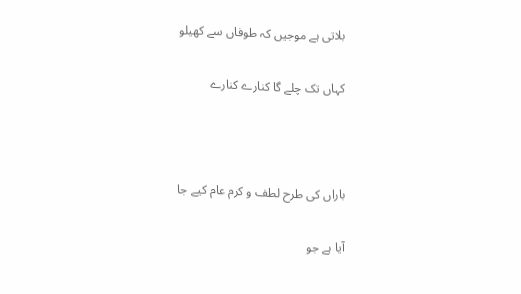بلاتی ہے موجیں کہ طوفاں سے کھیلو

کہاں تک چلے گا کنارے کنارے



باراں کی طرح لطف و کرم عام کیے جا

آیا ہے جو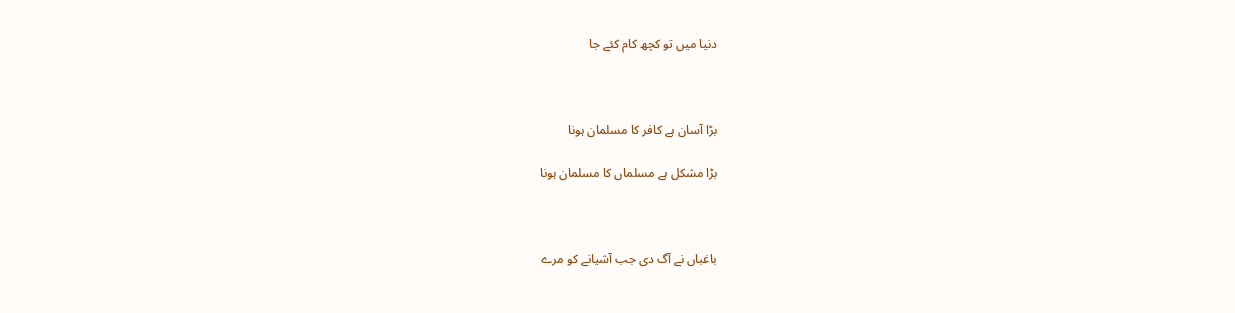دنیا میں تو کچھ کام کئے جا



بڑا آسان ہے کافر کا مسلمان ہونا

بڑا مشکل ہے مسلماں کا مسلمان ہونا



باغباں نے آگ دی جب آشیانے کو مرے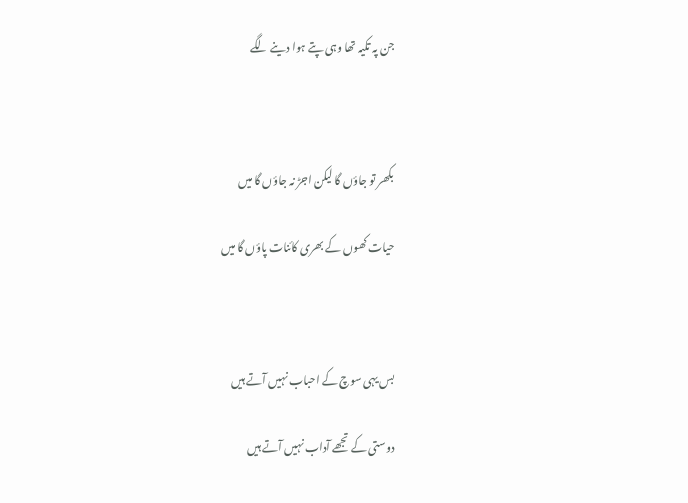جن پہ تکیہ تھا وہی پتے ہوا دینے لگے



بکھر تو جاؤں گا لیکن اجڑ نہ جاؤں گا میں

حیات کھوں کے بھری کائنات پاؤں گا میں



بس یہی سوچ کے احباب نہیں آتے ہیں

دوستی کے تجھے آداب نہیں آتے ہیں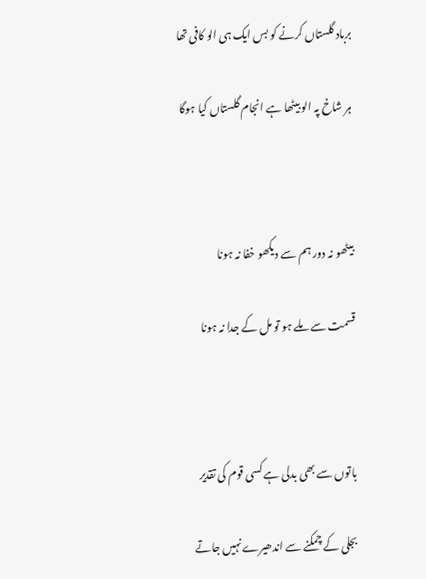برباد گلستاں کرنے کو بس ایک ہی الو کافی تھا

ہر شاخ پہ الو بیٹھا ہے انجام گلستاں کیا ہوگا



بیٹھو نہ دور ہم سے دیکھو خفا نہ ہونا

قسمت سے ملے ہو تو مل کے جدا نہ ہونا



باتوں سے بھی بدلی ہے کسی قوم کی تقدیر

بجلی کے چمکنے سے اندھیرے نہیں جاتے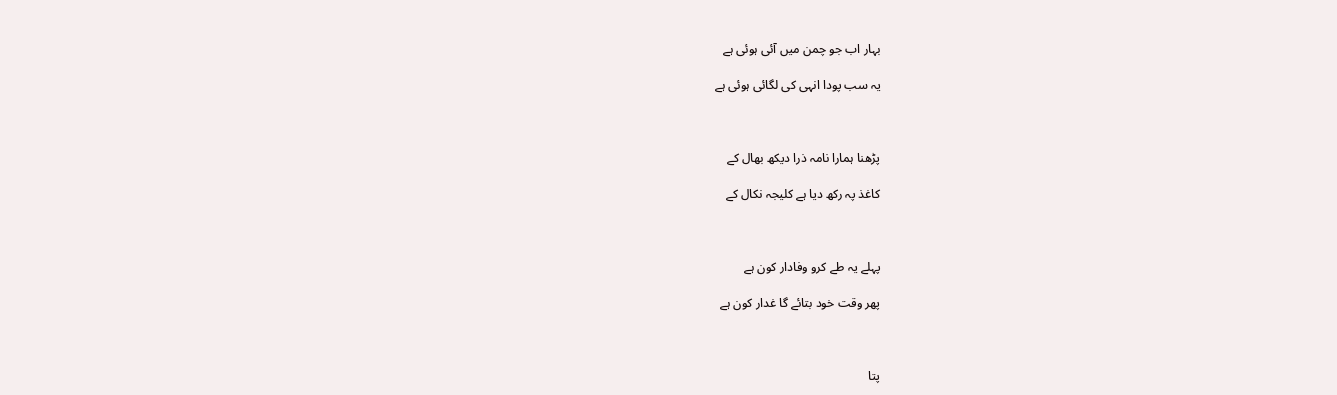بہار اب جو چمن میں آئی ہوئی ہے

یہ سب پودا انہی کی لگائی ہوئی ہے



پڑھنا ہمارا نامہ ذرا دیکھ بھال کے

کاغذ پہ رکھ دیا ہے کلیجہ نکال کے



پہلے یہ طے کرو وفادار کون ہے

پھر وقت خود بتائے گا غدار کون ہے



پتا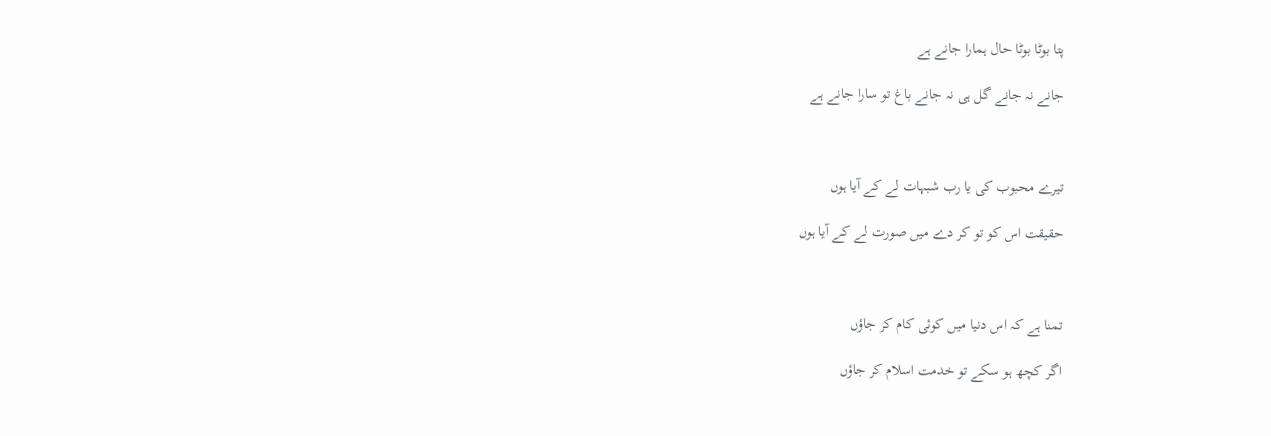پتا بوٹا بوٹا حال ہمارا جانے ہے

جانے نہ جانے گل ہی نہ جانے باغ تو سارا جانے ہے



تیرے محبوب کی یا رب شبہات لے کے آیا ہوں

حقیقت اس کو تو کر دے میں صورت لے کے آیا ہوں



تمنا ہے کہ اس دنیا میں کوئی کام کر جاؤں

اگر کچھ ہو سکے تو خدمت اسلام کر جاؤں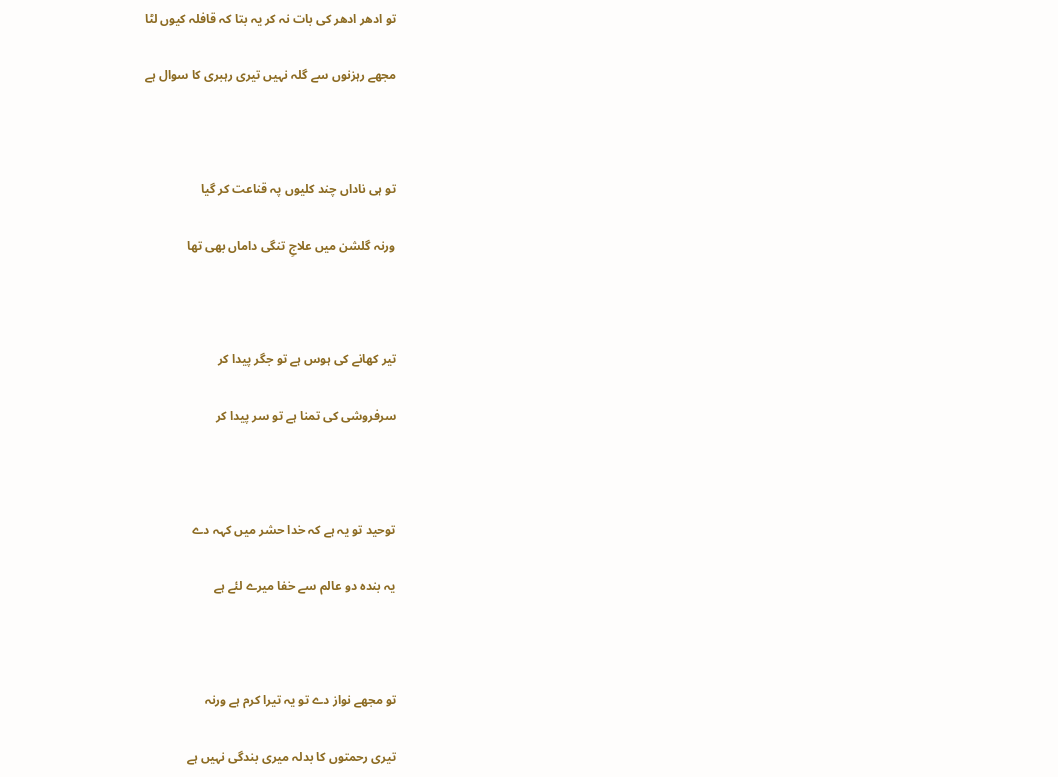تو ادھر ادھر کی بات نہ کر یہ بتا کہ قافلہ کیوں لٹا

مجھے رہزنوں سے گلہ نہیں تیری رہبری کا سوال ہے



تو ہی ناداں چند کلیوں پہ قناعت کر گیا

ورنہ گلشن میں علاجِ تنگی داماں بھی تھا



تیر کھانے کی ہوس ہے تو جگر پیدا کر

سرفروشی کی تمنا ہے تو سر پیدا کر



توحید تو یہ ہے کہ خدا حشر میں کہہ دے

یہ بندہ دو عالم سے خفا میرے لئے ہے



تو مجھے نواز دے تو یہ تیرا کرم ہے ورنہ

تیری رحمتوں کا بدلہ میری بندگی نہیں ہے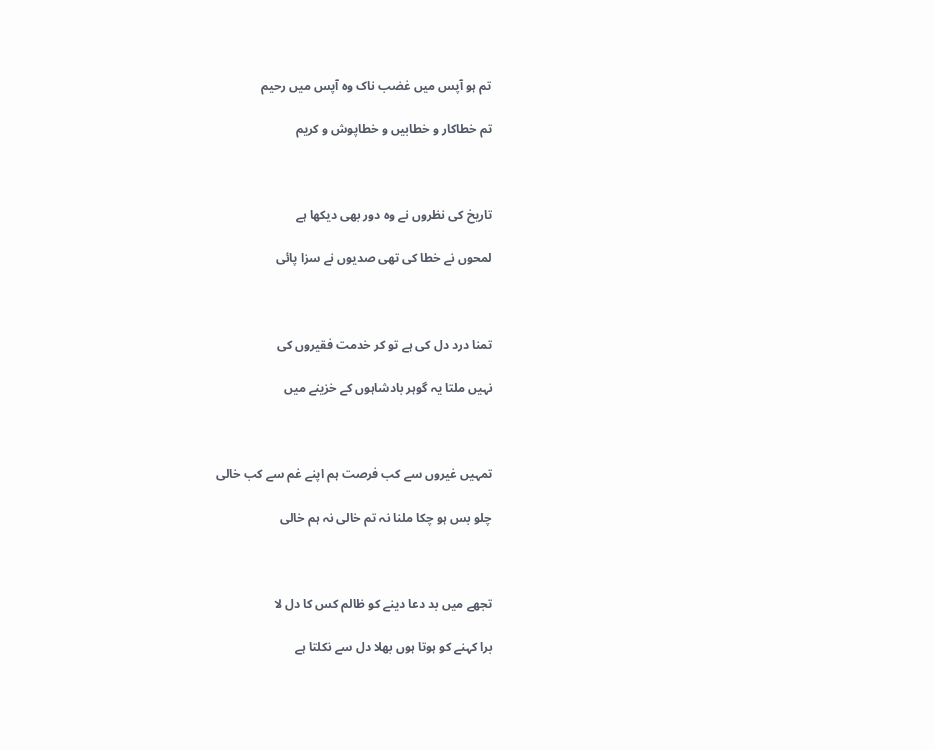تم ہو آپس میں غضب ناک وہ آپس میں رحیم

تم خطاکار و خطابیں و خطاپوش و کریم



تاریخ کی نظروں نے وہ دور بھی دیکھا ہے

لمحوں نے خطا کی تھی صدیوں نے سزا پائی



تمنا درد دل کی ہے تو کر خدمت فقیروں کی

نہیں ملتا یہ گوہر بادشاہوں کے خزینے میں



تمہیں غیروں سے کب فرصت ہم اپنے غم سے کب خالی

چلو بس ہو چکا ملنا نہ تم خالی نہ ہم خالی



تجھے میں بد دعا دینے کو ظالم کس کا دل لا

برا کہنے کو ہوتا ہوں بھلا دل سے نکلتا ہے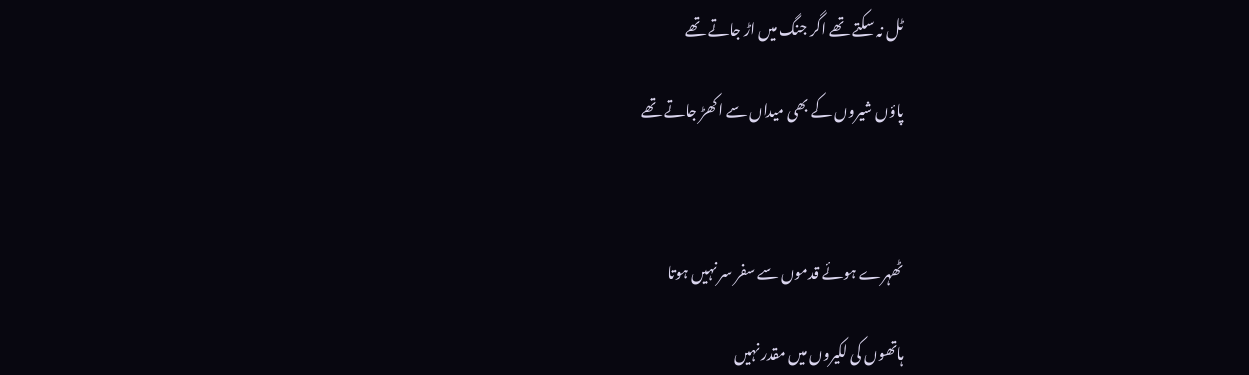ٹل نہ سکتے تھے اگر جنگ میں اڑ جاتے تھے

پاؤں شیروں کے بھی میداں سے اکھڑ جاتے تھے



ٹھہرے ہوئے قدموں سے سفر سر نہیں ہوتا

ہاتھوں کی لکیروں میں مقدر نہیں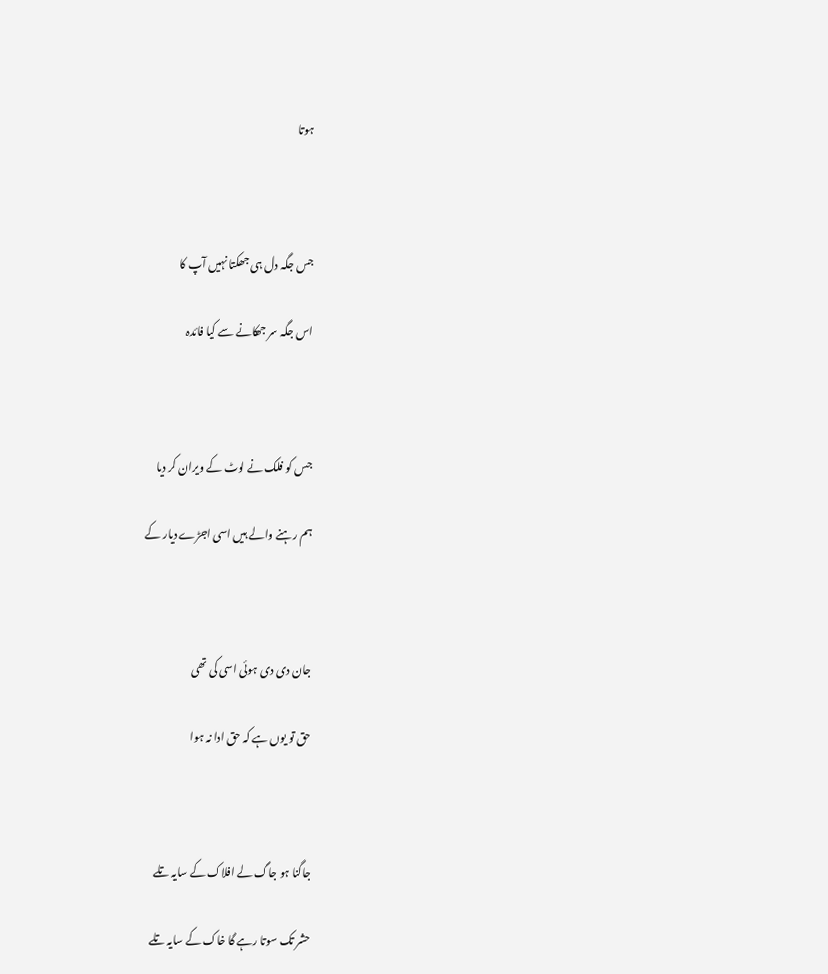ہوتا



جس جگہ دل ہی جھکتا نہیں آپ کا

اس جگہ سر جھکانے سے کیا فائدہ



جس کو فلک نے لوٹ کے ویران کر دیا

ہم رہنے والے ہیں اسی اجڑے دیار کے



جان دی دی ہوئی اسی کی تھی

حق تو یوں ہے کہ حق ادا نہ ہوا



جاگنا ہو جاگ لے افلاک کے سایہ تلے

حشر تک سوتا رہے گا خاک کے سایہ تلے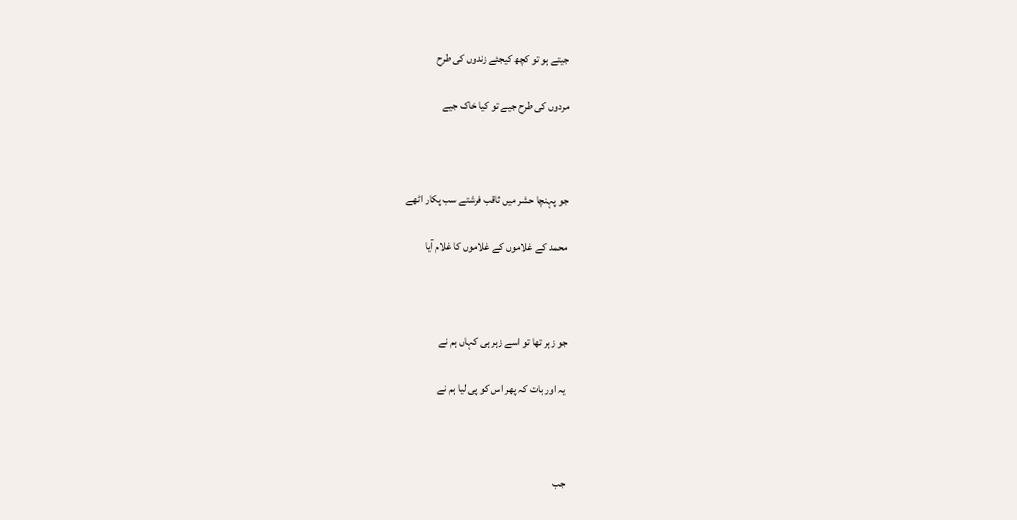جیتے ہو تو کچھ کیجئے زندوں کی طرح

مردوں کی طرح جیے تو کیا خاک جیے



جو پہنچا حشر میں ثاقب فرشتے سب پکار اٹھے

محمد کے غلاموں کے غلاموں کا غلام آیا



جو زہر تھا تو اسے زہر ہی کہاں ہم نے

یہ اور بات کہ پھر اس کو پی لیا ہم نے



جب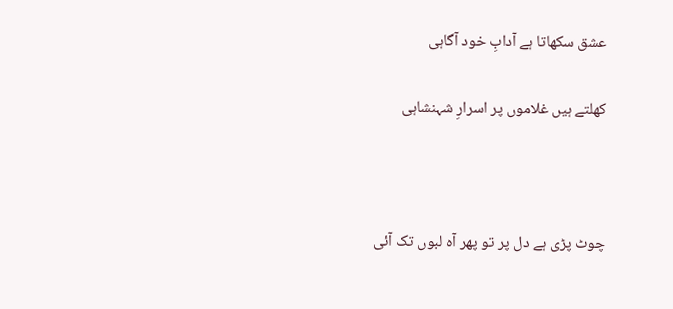عشق سکھاتا ہے آدابِ خود آگاہی

کھلتے ہیں غلاموں پر اسرارِ شہنشاہی



چوٹ پڑی ہے دل پر تو پھر آہ لبوں تک آئی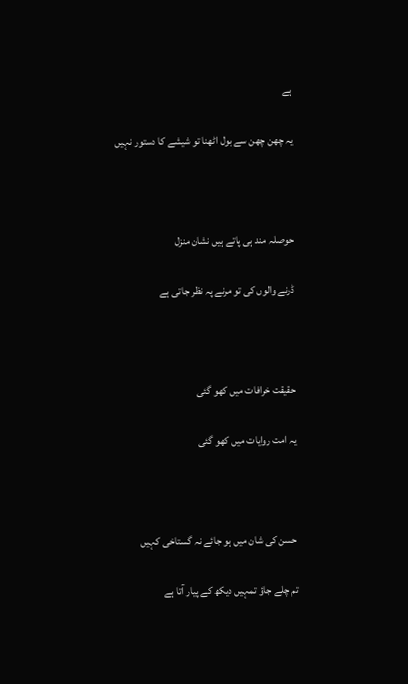ہے

یہ چھن چھن سے بول اٹھنا تو شیشے کا دستور نہیں



حوصلہ مند ہی پاتے ہیں نشان منزل

ڈرنے والوں کی تو مرنے پہ نظر جاتی ہے



حقیقت خرافات میں کھو گئی

یہ امت روایات میں کھو گئی



حسن کی شان میں ہو جائے نہ گستاخی کہیں

تم چلے جاؤ تمہیں دیکھ کے پیار آتا ہے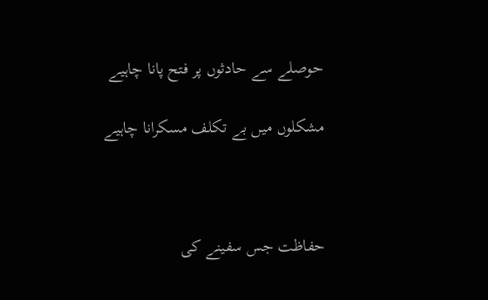حوصلے سے حادثوں پر فتح پانا چاہیے

مشکلوں میں بے تکلف مسکرانا چاہیے



حفاظت جس سفینے کی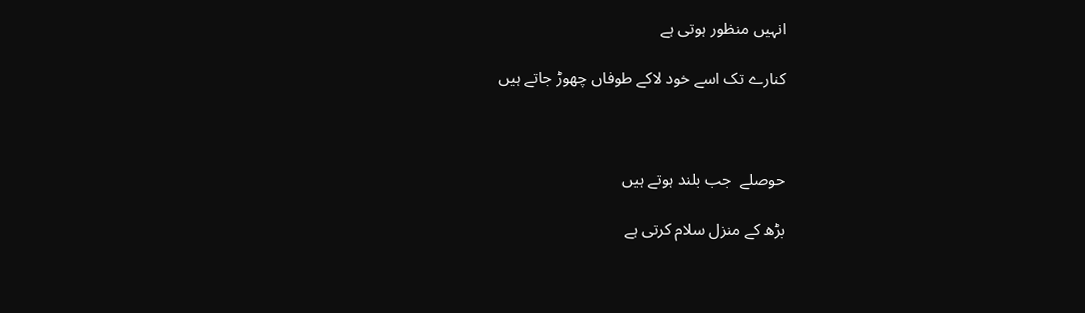انہیں منظور ہوتی ہے

کنارے تک اسے خود لاکے طوفاں چھوڑ جاتے ہیں



حوصلے  جب بلند ہوتے ہیں

بڑھ کے منزل سلام کرتی ہے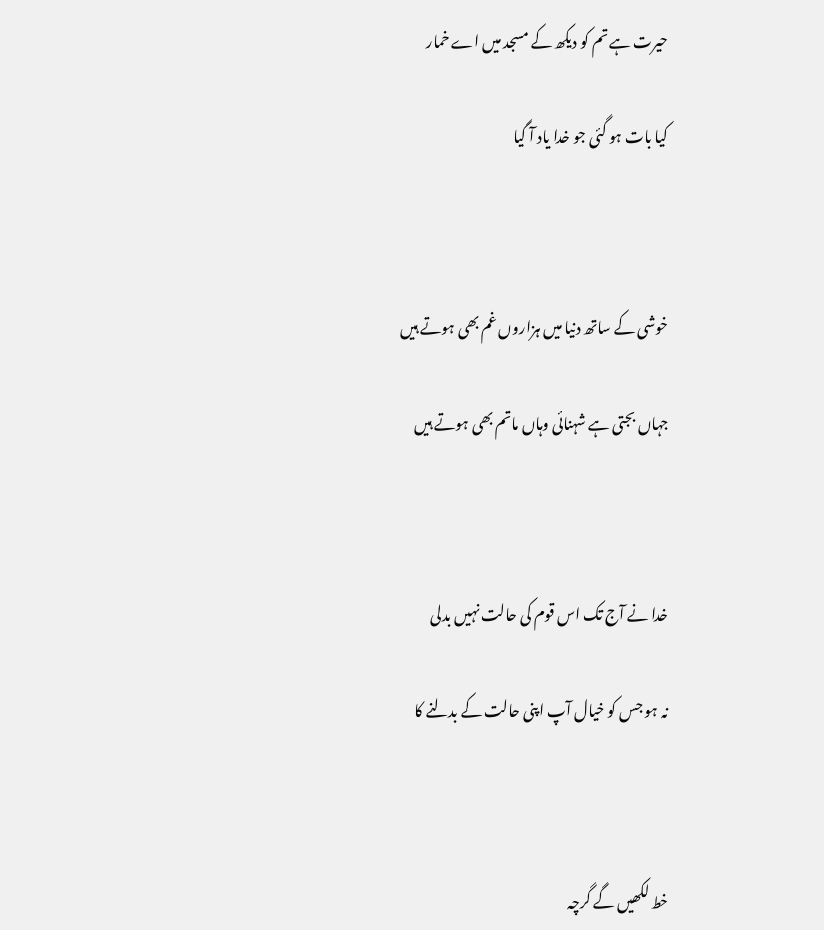حیرت ہے تم کو دیکھ کے مسجد میں اے خمار

کیا بات ہو گئی جو خدا یاد آ گیا



خوشی کے ساتھ دنیا میں ہزاروں غم بھی ہوتے ہیں

جہاں بجتی ہے شہنائی وہاں ماتم بھی ہوتے ہیں



خدا نے آج تک اس قوم کی حالت نہیں بدلی

نہ ہو جس کو خیال آپ اپنی حالت کے بدلنے کا



خط لکھیں گے گرچہ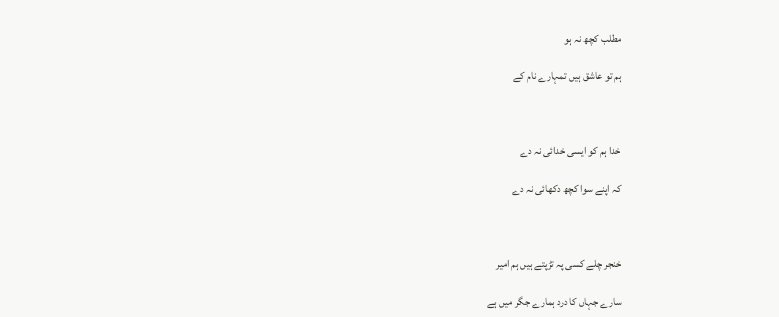مطلب کچھ نہ ہو

ہم تو عاشق ہیں تمہارے نام کے



خدا ہم کو ایسی خدائی نہ دے

کہ اپنے سوا کچھ دکھائی نہ دے



خنجر چلے کسی پہ تڑپتے ہیں ہم امیر

سارے جہاں کا درد ہمارے جگر میں ہے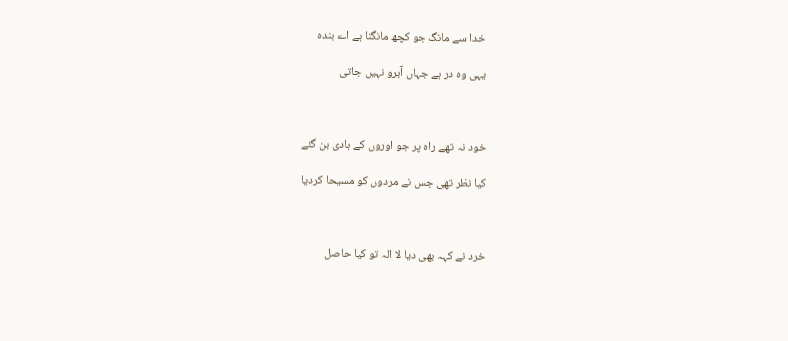خدا سے مانگ جو کچھ مانگنا ہے اے بندہ

یہی وہ در ہے جہاں آبرو نہیں جاتی



خود نہ تھے راہ پر جو اوروں کے ہادی بن گئے

کیا نظر تھی جس نے مردوں کو مسیحا کردیا



خرد نے کہہ بھی دیا لا الہ تو کیا حاصل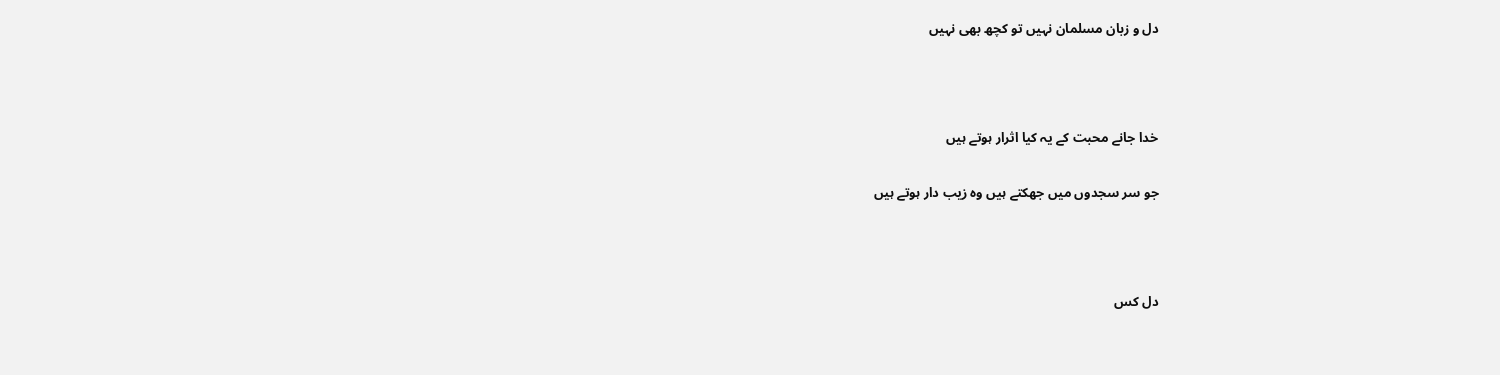دل و زبان مسلمان نہیں تو کچھ بھی نہیں



خدا جانے محبت کے یہ کیا اثرار ہوتے ہیں

جو سر سجدوں میں جھکتے ہیں وہ زیب دار ہوتے ہیں



دل کس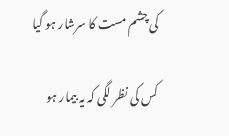کی چشم مست کا سرشار ہو گیا

کس کی نظر لگی کہ یہ بیمار ہو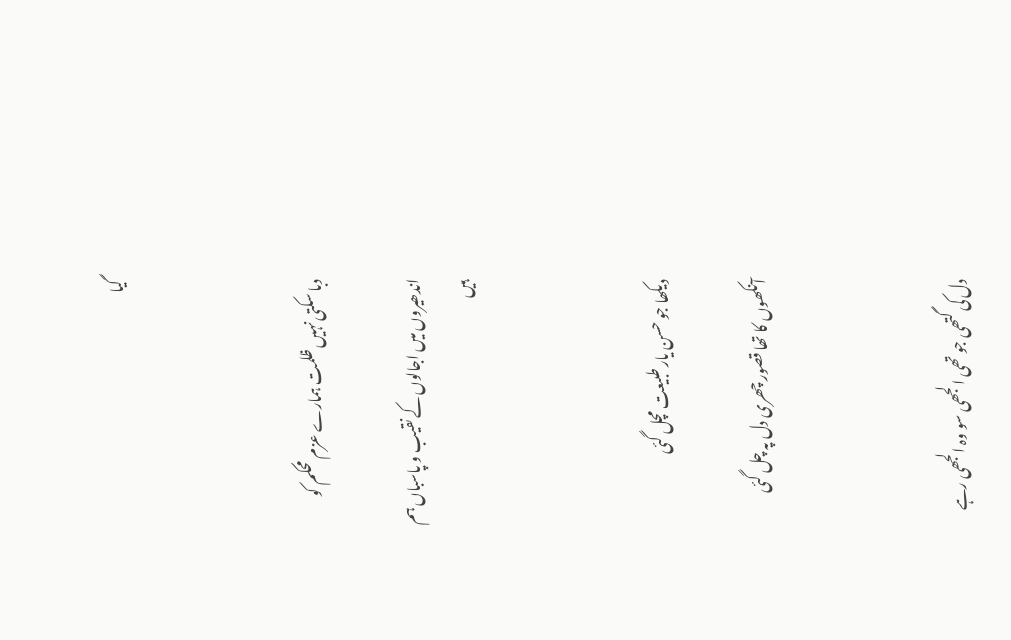گیا



دبا سکتی نہیں ظلمت ہمارے عزم محکم کو

اندھیروں میں اجالوں کے نقیب و پاسباں ہم ہیں



دیکھا جو حسن یار طبیعت مچل گئی

آنکھوں کا تھا قصور چھری دل پہ چل گئی



دل کی گتھی جو تھی الجھی سو وہ الجھی رہے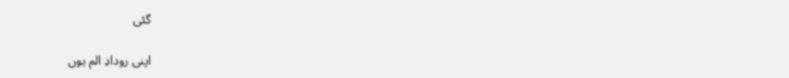گئی

اپنی رودادِ الم یوں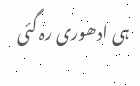ہی ادھوری رہ گئی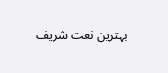بہترین نعت شریف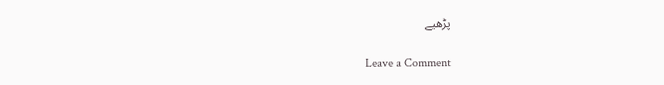پڑھیے

Leave a Comment